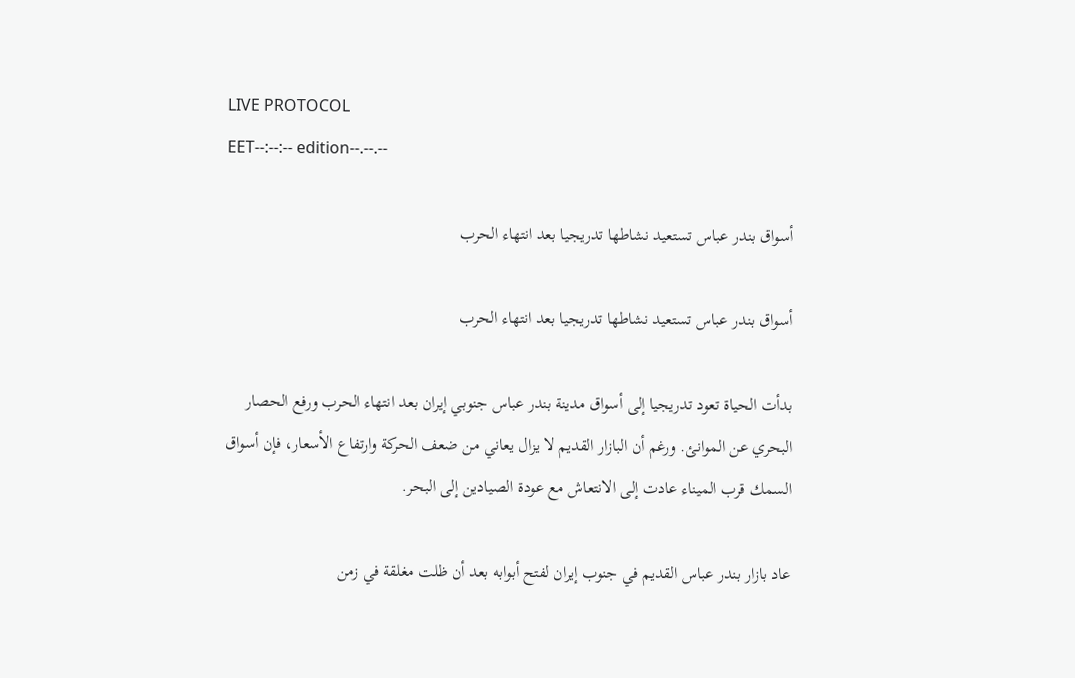LIVE PROTOCOL
EET--:--:-- edition--.--.--

أسواق بندر عباس تستعيد نشاطها تدريجيا بعد انتهاء الحرب

أسواق بندر عباس تستعيد نشاطها تدريجيا بعد انتهاء الحرب

بدأت الحياة تعود تدريجيا إلى أسواق مدينة بندر عباس جنوبي إيران بعد انتهاء الحرب ورفع الحصار البحري عن الموانئ. ورغم أن البازار القديم لا يزال يعاني من ضعف الحركة وارتفاع الأسعار، فإن أسواق السمك قرب الميناء عادت إلى الانتعاش مع عودة الصيادين إلى البحر.

عاد بازار بندر عباس القديم في جنوب إيران لفتح أبوابه بعد أن ظلت مغلقة في زمن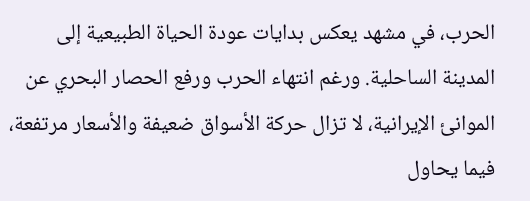الحرب، في مشهد يعكس بدايات عودة الحياة الطبيعية إلى المدينة الساحلية. ورغم انتهاء الحرب ورفع الحصار البحري عن الموانئ الإيرانية، لا تزال حركة الأسواق ضعيفة والأسعار مرتفعة، فيما يحاول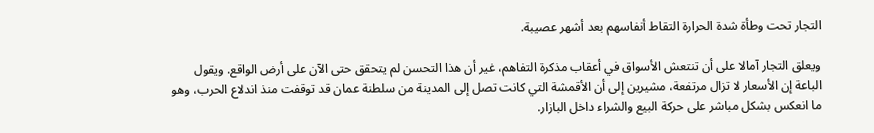التجار تحت وطأة شدة الحرارة التقاط أنفاسهم بعد أشهر عصيبة.

ويعلق التجار آمالا على أن تنتعش الأسواق في أعقاب مذكرة التفاهم، غير أن هذا التحسن لم يتحقق حتى الآن على أرض الواقع. ويقول الباعة إن الأسعار لا تزال مرتفعة، مشيرين إلى أن الأقمشة التي كانت تصل إلى المدينة من سلطنة عمان قد توقفت منذ اندلاع الحرب، وهو ما انعكس بشكل مباشر على حركة البيع والشراء داخل البازار.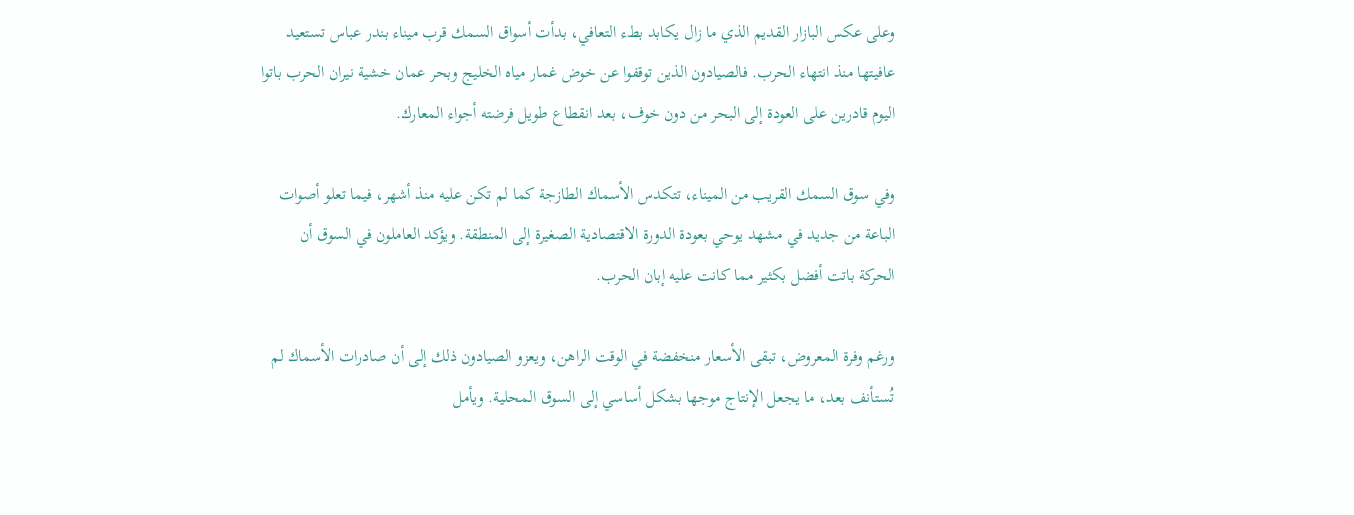وعلى عكس البازار القديم الذي ما زال يكابد بطء التعافي، بدأت أسواق السمك قرب ميناء بندر عباس تستعيد عافيتها منذ انتهاء الحرب. فالصيادون الذين توقفوا عن خوض غمار مياه الخليج وبحر عمان خشية نيران الحرب باتوا اليوم قادرين على العودة إلى البحر من دون خوف، بعد انقطاع طويل فرضته أجواء المعارك.

وفي سوق السمك القريب من الميناء، تتكدس الأسماك الطازجة كما لم تكن عليه منذ أشهر، فيما تعلو أصوات الباعة من جديد في مشهد يوحي بعودة الدورة الاقتصادية الصغيرة إلى المنطقة. ويؤكد العاملون في السوق أن الحركة باتت أفضل بكثير مما كانت عليه إبان الحرب.

ورغم وفرة المعروض، تبقى الأسعار منخفضة في الوقت الراهن، ويعزو الصيادون ذلك إلى أن صادرات الأسماك لم تُستأنف بعد، ما يجعل الإنتاج موجها بشكل أساسي إلى السوق المحلية. ويأمل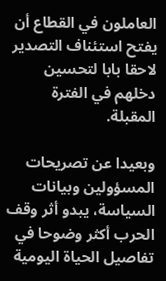العاملون في القطاع أن يفتح استئناف التصدير لاحقا بابا لتحسين دخلهم في الفترة المقبلة.

وبعيدا عن تصريحات المسؤولين وبيانات السياسة، يبدو أثر وقف الحرب أكثر وضوحا في تفاصيل الحياة اليومية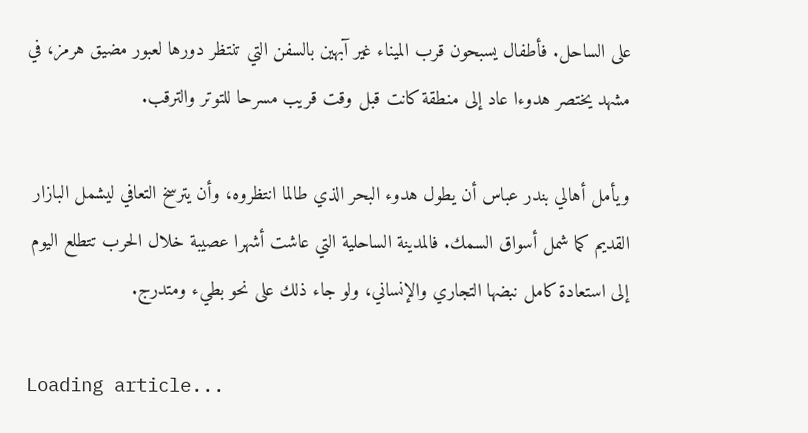على الساحل. فأطفال يسبحون قرب الميناء غير آبهين بالسفن التي تنتظر دورها لعبور مضيق هرمز، في مشهد يختصر هدوءا عاد إلى منطقة كانت قبل وقت قريب مسرحا للتوتر والترقب.

ويأمل أهالي بندر عباس أن يطول هدوء البحر الذي طالما انتظروه، وأن يترسخ التعافي ليشمل البازار القديم كما شمل أسواق السمك. فالمدينة الساحلية التي عاشت أشهرا عصيبة خلال الحرب تتطلع اليوم إلى استعادة كامل نبضها التجاري والإنساني، ولو جاء ذلك على نحو بطيء ومتدرج.

Loading article...